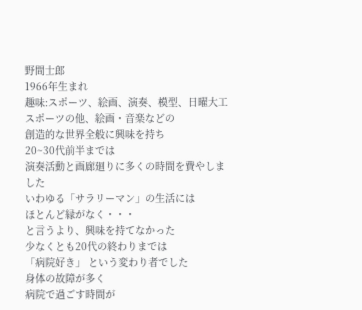野間士郎
1966年生まれ
趣味:スポーツ、絵画、演奏、模型、日曜大工
スポーツの他、絵画・音楽などの
創造的な世界全般に興味を持ち
20~30代前半までは
演奏活動と画廊廻りに多くの時間を費やしました
いわゆる「サラリーマン」の生活には
ほとんど縁がなく・・・
と言うより、興味を持てなかった
少なくとも20代の終わりまでは
「病院好き」 という変わり者でした
身体の故障が多く
病院で過ごす時間が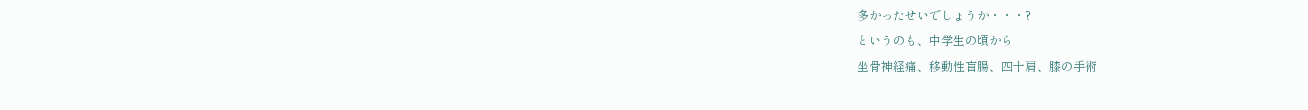多かったせいでしょうか・・・?
というのも、中学生の頃から
坐骨神経痛、移動性盲腸、四十肩、膝の手術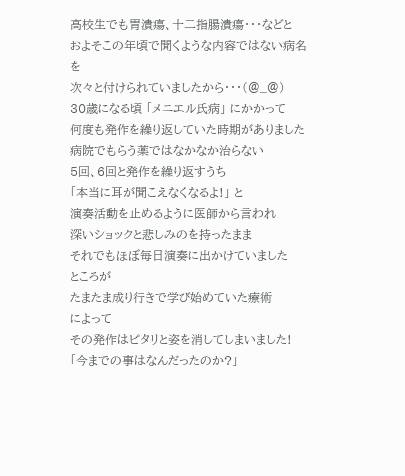高校生でも胃潰瘍、十二指腸潰瘍・・・などと
およそこの年頃で聞くような内容ではない病名を
次々と付けられていましたから・・・(@_@)
30歳になる頃 「メニエル氏病」 にかかって
何度も発作を繰り返していた時期がありました
病院でもらう薬ではなかなか治らない
5回、6回と発作を繰り返すうち
「本当に耳が聞こえなくなるよ!」 と
演奏活動を止めるように医師から言われ
深いショックと悲しみのを持ったまま
それでもほぼ毎日演奏に出かけていました
ところが
たまたま成り行きで学び始めていた療術
によって
その発作はピタリと姿を消してしまいました!
「今までの事はなんだったのか?」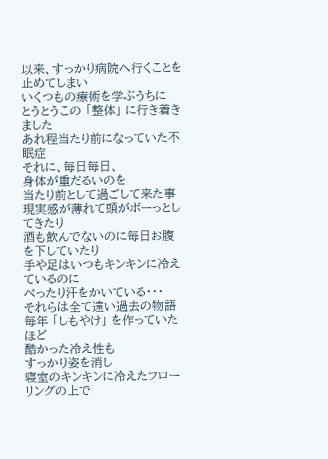以来、すっかり病院へ行くことを止めてしまい
いくつもの療術を学ぶうちに
とうとうこの 「整体」 に行き着きました
あれ程当たり前になっていた不眠症
それに、毎日毎日、
身体が重だるいのを
当たり前として過ごして来た事
現実感が薄れて頭がボーっとしてきたり
酒も飲んでないのに毎日お腹を下していたり
手や足はいつもキンキンに冷えているのに
べったり汗をかいている・・・
それらは全て遠い過去の物語
毎年 「しもやけ」 を作っていたほど
酷かった冷え性も
すっかり姿を消し
寝室のキンキンに冷えたフローリングの上で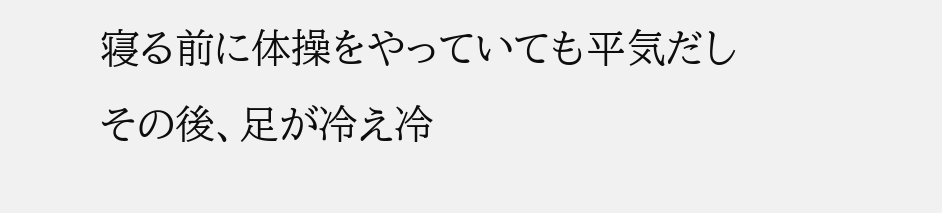寝る前に体操をやっていても平気だし
その後、足が冷え冷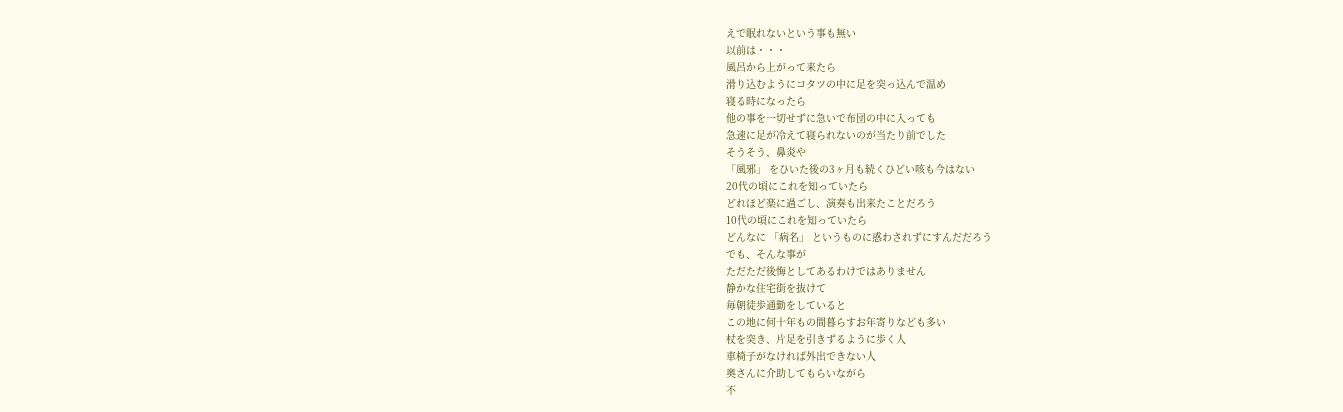えで眠れないという事も無い
以前は・・・
風呂から上がって来たら
滑り込むようにコタツの中に足を突っ込んで温め
寝る時になったら
他の事を一切せずに急いで布団の中に入っても
急速に足が冷えて寝られないのが当たり前でした
そうそう、鼻炎や
「風邪」 をひいた後の3ヶ月も続くひどい咳も今はない
20代の頃にこれを知っていたら
どれほど楽に過ごし、演奏も出来たことだろう
10代の頃にこれを知っていたら
どんなに 「病名」 というものに惑わされずにすんだだろう
でも、そんな事が
ただただ後悔としてあるわけではありません
静かな住宅街を抜けて
毎朝徒歩通勤をしていると
この地に何十年もの間暮らすお年寄りなども多い
杖を突き、片足を引きずるように歩く人
車椅子がなければ外出できない人
奥さんに介助してもらいながら
不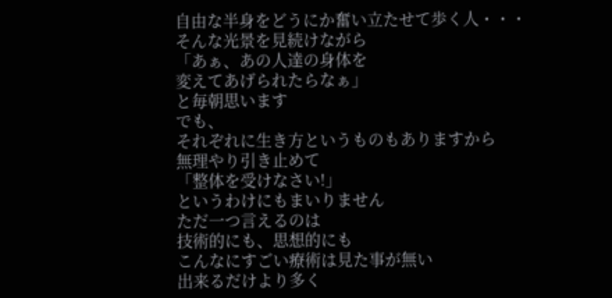自由な半身をどうにか奮い立たせて歩く人・・・
そんな光景を見続けながら
「あぁ、あの人達の身体を
変えてあげられたらなぁ」
と毎朝思います
でも、
それぞれに生き方というものもありますから
無理やり引き止めて
「整体を受けなさい!」
というわけにもまいりません
ただ一つ言えるのは
技術的にも、思想的にも
こんなにすごい療術は見た事が無い
出来るだけより多く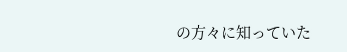の方々に知っていた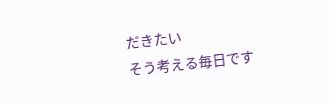だきたい
そう考える毎日です